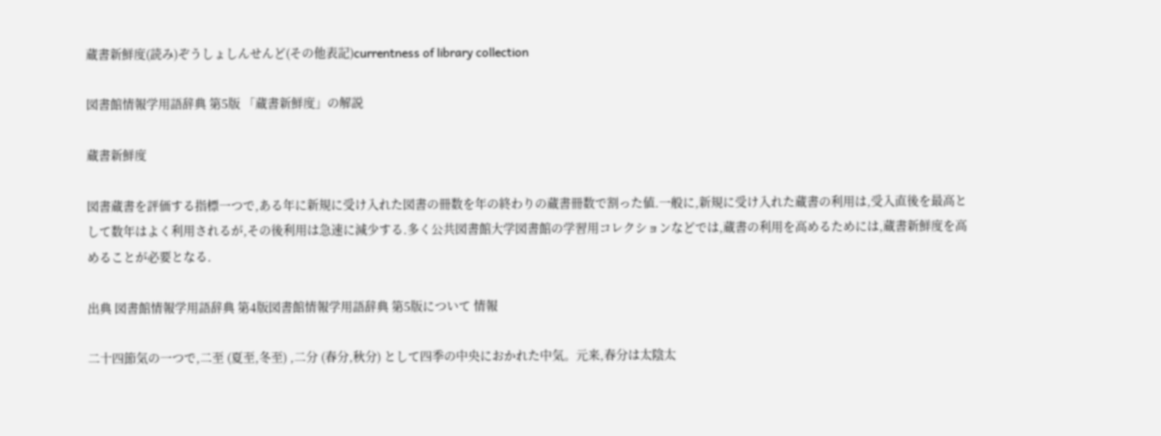蔵書新鮮度(読み)ぞうしょしんせんど(その他表記)currentness of library collection

図書館情報学用語辞典 第5版 「蔵書新鮮度」の解説

蔵書新鮮度

図書蔵書を評価する指標一つで,ある年に新規に受け入れた図書の冊数を年の終わりの蔵書冊数で割った値.一般に,新規に受け入れた蔵書の利用は,受入直後を最高として数年はよく利用されるが,その後利用は急速に減少する.多く公共図書館大学図書館の学習用コレクションなどでは,蔵書の利用を高めるためには,蔵書新鮮度を高めることが必要となる.

出典 図書館情報学用語辞典 第4版図書館情報学用語辞典 第5版について 情報

二十四節気の一つで,二至 (夏至,冬至) ,二分 (春分,秋分) として四季の中央におかれた中気。元来,春分は太陰太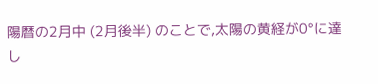陽暦の2月中 (2月後半) のことで,太陽の黄経が0°に達し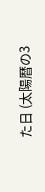た日 (太陽暦の3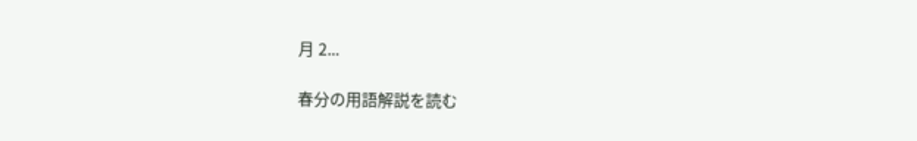月 2...

春分の用語解説を読む